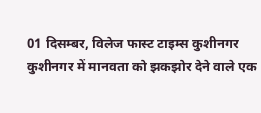01 दिसम्बर, विलेज फास्ट टाइम्स कुशीनगर
कुशीनगर में मानवता को झकझोर देने वाले एक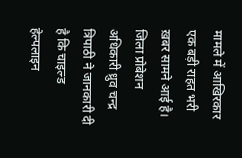मामले में आखिरकार एक बड़ी राहत भरी ख़बर सामने आई है। जिला प्रोबेशन अधिकारी ध्रुव चन्द्र त्रिपाठी ने जानकारी दी है कि चाइल्ड हेल्पलाइन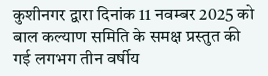कुशीनगर द्वारा दिनांक 11 नवम्बर 2025 को बाल कल्याण समिति के समक्ष प्रस्तुत की गई लगभग तीन वर्षीय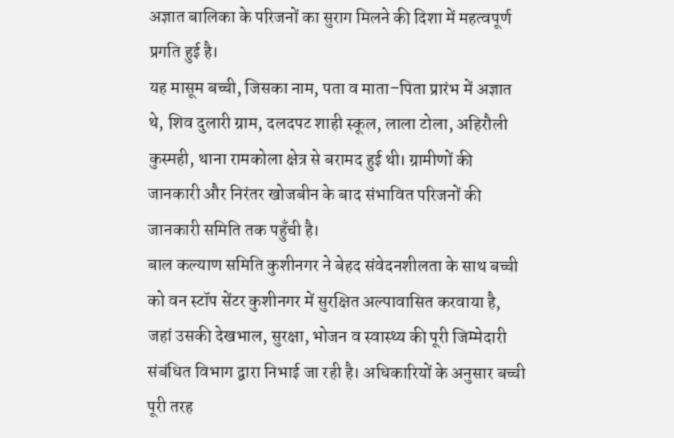अज्ञात बालिका के परिजनों का सुराग मिलने की दिशा में महत्वपूर्ण प्रगति हुई है।
यह मासूम बच्ची, जिसका नाम, पता व माता–पिता प्रारंभ में अज्ञात थे, शिव दुलारी ग्राम, दलदपट शाही स्कूल, लाला टोला, अहिरौली कुस्मही, थाना रामकोला क्षेत्र से बरामद हुई थी। ग्रामीणों की जानकारी और निरंतर खोजबीन के बाद संभावित परिजनों की जानकारी समिति तक पहुँची है।
बाल कल्याण समिति कुशीनगर ने बेहद संवेदनशीलता के साथ बच्ची को वन स्टॉप सेंटर कुशीनगर में सुरक्षित अल्पावासित करवाया है, जहां उसकी देखभाल, सुरक्षा, भोजन व स्वास्थ्य की पूरी जिम्मेदारी संबंधित विभाग द्वारा निभाई जा रही है। अधिकारियों के अनुसार बच्ची पूरी तरह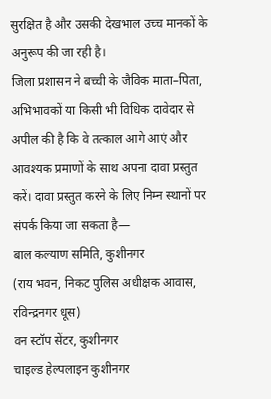सुरक्षित है और उसकी देखभाल उच्च मानकों के अनुरूप की जा रही है।
जिला प्रशासन ने बच्ची के जैविक माता–पिता, अभिभावकों या किसी भी विधिक दावेदार से अपील की है कि वे तत्काल आगे आएं और आवश्यक प्रमाणों के साथ अपना दावा प्रस्तुत करें। दावा प्रस्तुत करने के लिए निम्न स्थानों पर संपर्क किया जा सकता है—
बाल कल्याण समिति, कुशीनगर
(राय भवन, निकट पुलिस अधीक्षक आवास, रविन्द्रनगर धूस)
वन स्टॉप सेंटर, कुशीनगर
चाइल्ड हेल्पलाइन कुशीनगर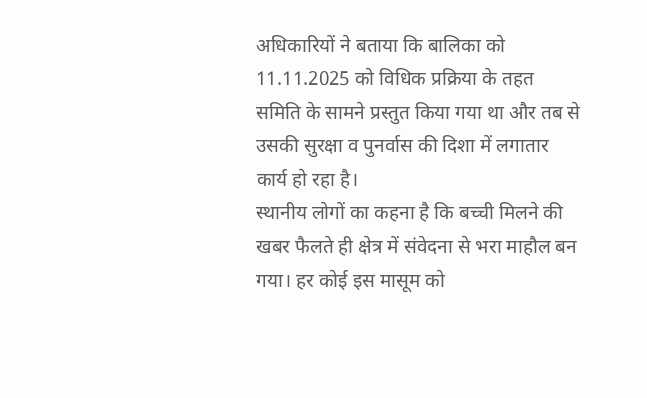अधिकारियों ने बताया कि बालिका को 11.11.2025 को विधिक प्रक्रिया के तहत समिति के सामने प्रस्तुत किया गया था और तब से उसकी सुरक्षा व पुनर्वास की दिशा में लगातार कार्य हो रहा है।
स्थानीय लोगों का कहना है कि बच्ची मिलने की खबर फैलते ही क्षेत्र में संवेदना से भरा माहौल बन गया। हर कोई इस मासूम को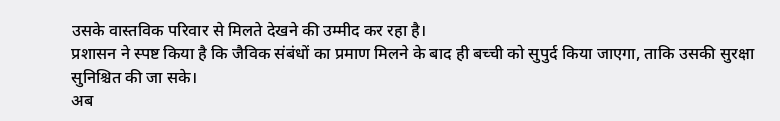उसके वास्तविक परिवार से मिलते देखने की उम्मीद कर रहा है।
प्रशासन ने स्पष्ट किया है कि जैविक संबंधों का प्रमाण मिलने के बाद ही बच्ची को सुपुर्द किया जाएगा, ताकि उसकी सुरक्षा सुनिश्चित की जा सके।
अब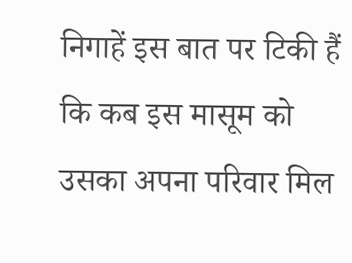निगाहें इस बात पर टिकी हैं कि कब इस मासूम को उसका अपना परिवार मिल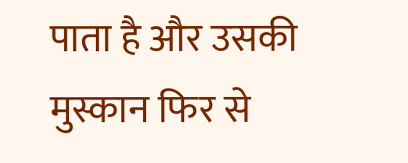पाता है और उसकी मुस्कान फिर से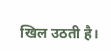खिल उठती है।